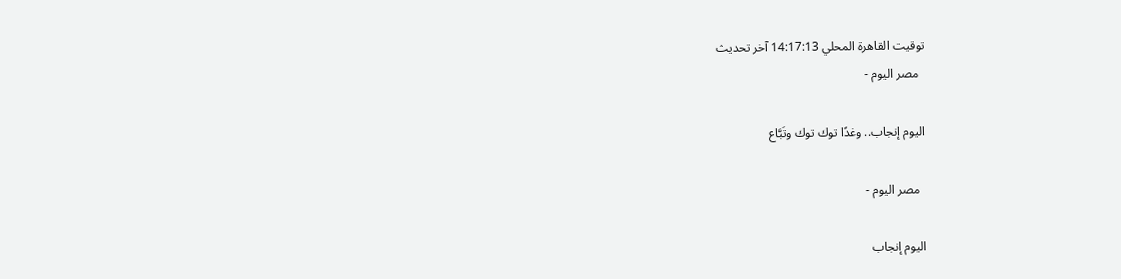توقيت القاهرة المحلي 14:17:13 آخر تحديث
  مصر اليوم -

اليوم إنجاب.. وغدًا توك توك وتَبَّاع

  مصر اليوم -

اليوم إنجاب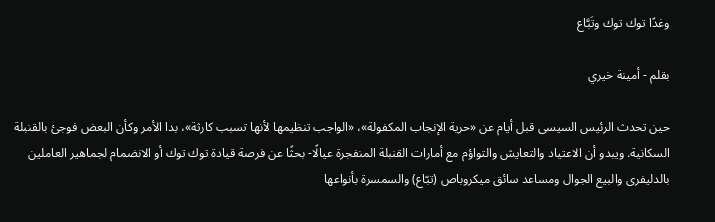وغدًا توك توك وتَبَّاع

بقلم - أمينة خيري

حين تحدث الرئيس السيسى قبل أيام عن «حرية الإنجاب المكفولة»، «الواجب تنظيمها لأنها تسبب كارثة»، بدا الأمر وكأن البعض فوجئ بالقنبلة السكانية. ويبدو أن الاعتياد والتعايش والتواؤم مع أمارات القنبلة المنفجرة عيالًا- بحثًا عن فرصة قيادة توك توك أو الانضمام لجماهير العاملين بالدليفرى والبيع الجوال ومساعد سائق ميكروباص (تبّاع) والسمسرة بأنواعها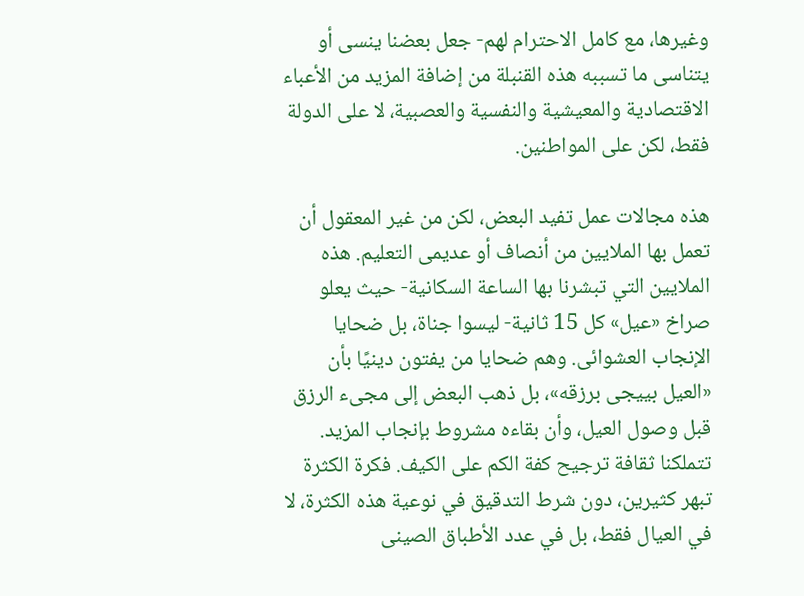وغيرها، مع كامل الاحترام لهم- جعل بعضنا ينسى أو يتناسى ما تسببه هذه القنبلة من إضافة المزيد من الأعباء الاقتصادية والمعيشية والنفسية والعصبية، لا على الدولة فقط، لكن على المواطنين.

هذه مجالات عمل تفيد البعض، لكن من غير المعقول أن تعمل بها الملايين من أنصاف أو عديمى التعليم. هذه الملايين التي تبشرنا بها الساعة السكانية- حيث يعلو صراخ «عيل» كل 15 ثانية- ليسوا جناة، بل ضحايا الإنجاب العشوائى. وهم ضحايا من يفتون دينيًا بأن «العيل بييجى برزقه»، بل ذهب البعض إلى مجىء الرزق قبل وصول العيل، وأن بقاءه مشروط بإنجاب المزيد. تتملكنا ثقافة ترجيح كفة الكم على الكيف. فكرة الكثرة تبهر كثيرين، دون شرط التدقيق في نوعية هذه الكثرة، لا في العيال فقط، بل في عدد الأطباق الصينى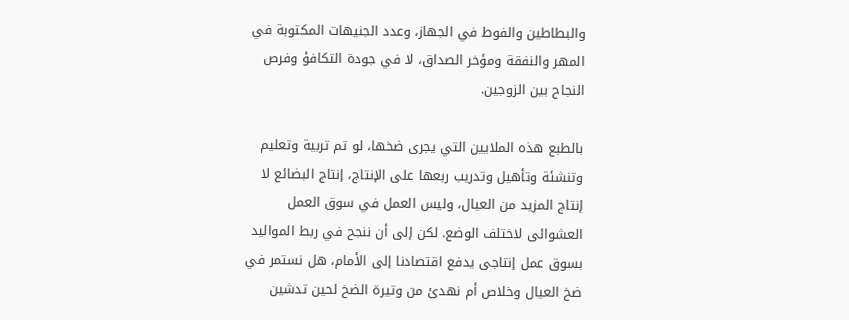والبطاطين والفوط في الجهاز، وعدد الجنيهات المكتوبة في المهر والنفقة ومؤخر الصداق، لا في جودة التكافؤ وفرص النجاح بين الزوجين.

بالطبع هذه الملايين التي يجرى ضخها، لو تم تربية وتعليم وتنشئة وتأهيل وتدريب ربعها على الإنتاج، إنتاج البضائع لا إنتاج المزيد من العيال، وليس العمل في سوق العمل العشوائى لاختلف الوضع. لكن إلى أن ننجح في ربط المواليد بسوق عمل إنتاجى يدفع اقتصادنا إلى الأمام، هل نستمر في ضخ العيال وخلاص أم نهدئ من وتيرة الضخ لحين تدشين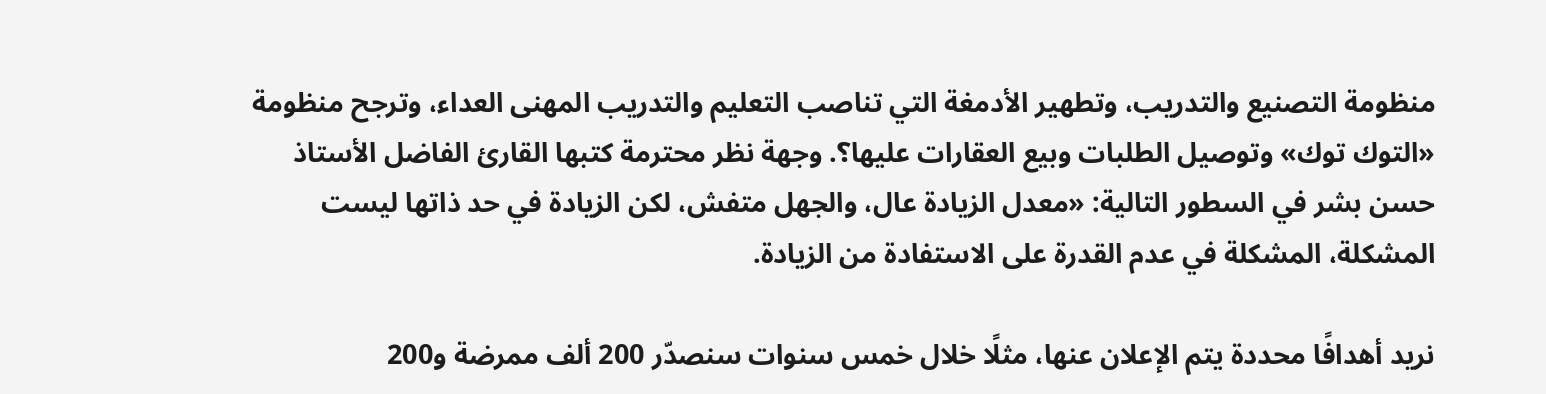منظومة التصنيع والتدريب، وتطهير الأدمغة التي تناصب التعليم والتدريب المهنى العداء، وترجح منظومة «التوك توك» وتوصيل الطلبات وبيع العقارات عليها؟. وجهة نظر محترمة كتبها القارئ الفاضل الأستاذ حسن بشر في السطور التالية: «معدل الزيادة عال، والجهل متفش، لكن الزيادة في حد ذاتها ليست المشكلة، المشكلة في عدم القدرة على الاستفادة من الزيادة.

نريد أهدافًا محددة يتم الإعلان عنها، مثلًا خلال خمس سنوات سنصدّر 200 ألف ممرضة و200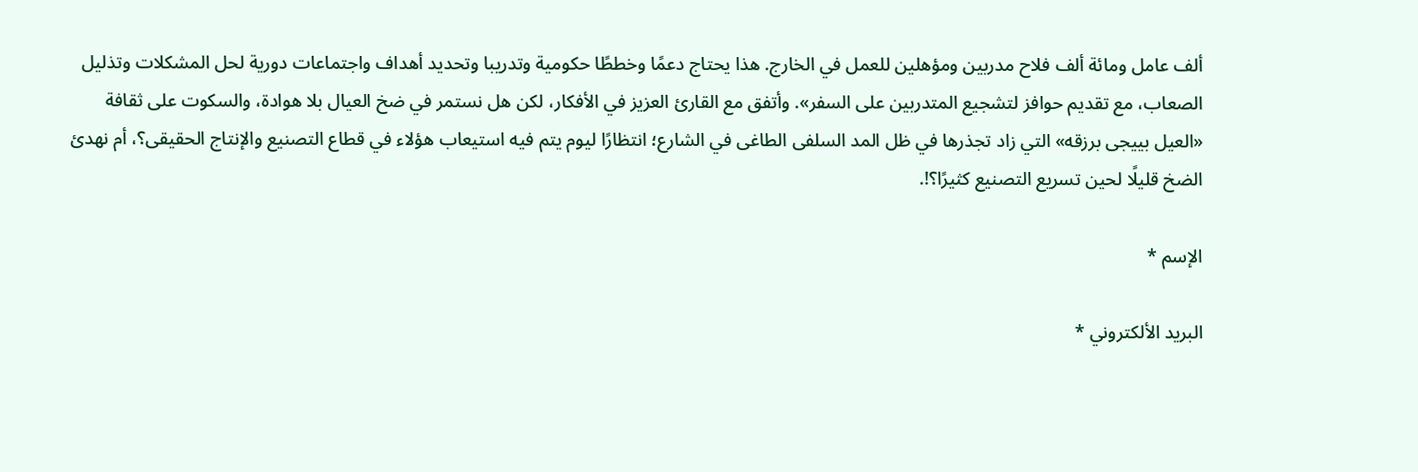ألف عامل ومائة ألف فلاح مدربين ومؤهلين للعمل في الخارج. هذا يحتاج دعمًا وخططًا حكومية وتدريبا وتحديد أهداف واجتماعات دورية لحل المشكلات وتذليل الصعاب، مع تقديم حوافز لتشجيع المتدربين على السفر». وأتفق مع القارئ العزيز في الأفكار، لكن هل نستمر في ضخ العيال بلا هوادة، والسكوت على ثقافة «العيل بييجى برزقه» التي زاد تجذرها في ظل المد السلفى الطاغى في الشارع؛ انتظارًا ليوم يتم فيه استيعاب هؤلاء في قطاع التصنيع والإنتاج الحقيقى؟، أم نهدئ الضخ قليلًا لحين تسريع التصنيع كثيرًا؟!.

الإسم *

البريد الألكتروني *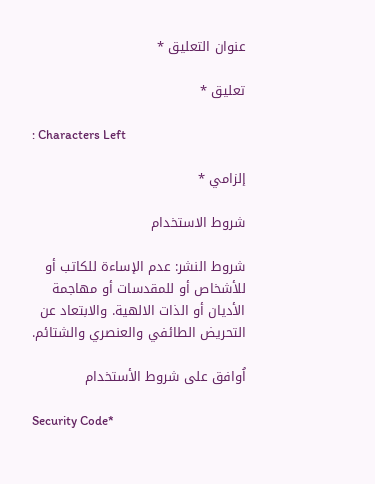عنوان التعليق *

تعليق *

: Characters Left

إلزامي *

شروط الاستخدام

شروط النشر: عدم الإساءة للكاتب أو للأشخاص أو للمقدسات أو مهاجمة الأديان أو الذات الالهية. والابتعاد عن التحريض الطائفي والعنصري والشتائم.

اُوافق على شروط الأستخدام

Security Code*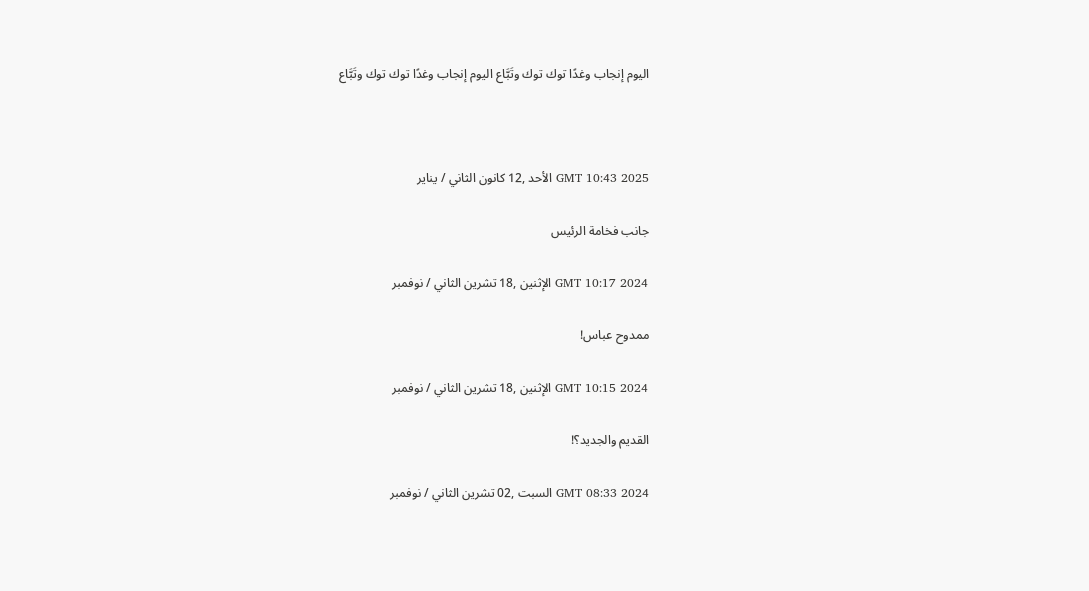اليوم إنجاب وغدًا توك توك وتَبَّاع اليوم إنجاب وغدًا توك توك وتَبَّاع



GMT 10:43 2025 الأحد ,12 كانون الثاني / يناير

جانب فخامة الرئيس

GMT 10:17 2024 الإثنين ,18 تشرين الثاني / نوفمبر

ممدوح عباس!

GMT 10:15 2024 الإثنين ,18 تشرين الثاني / نوفمبر

القديم والجديد؟!

GMT 08:33 2024 السبت ,02 تشرين الثاني / نوفمبر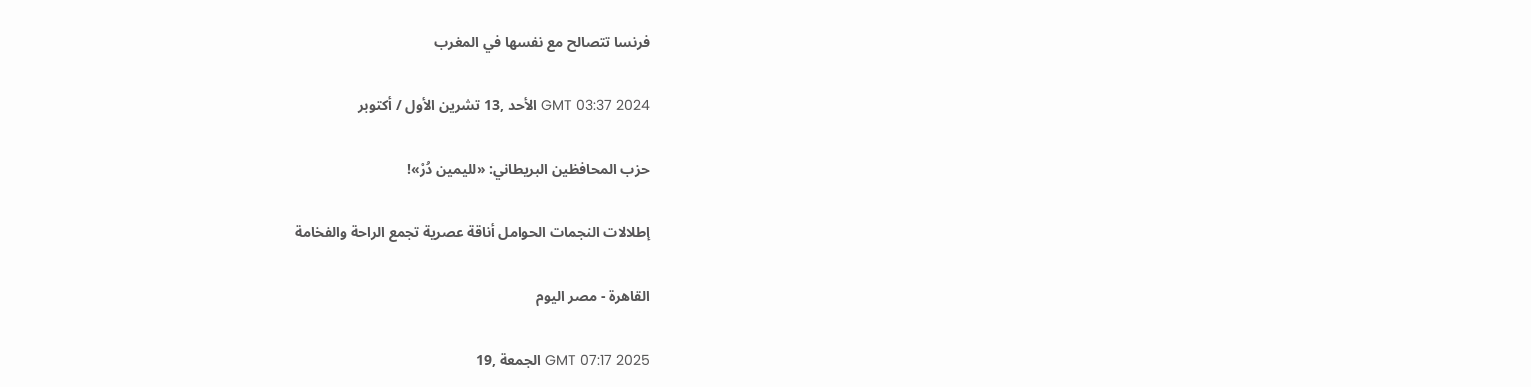فرنسا تتصالح مع نفسها في المغرب

GMT 03:37 2024 الأحد ,13 تشرين الأول / أكتوبر

حزب المحافظين البريطاني: «لليمين دُرْ»!

إطلالات النجمات الحوامل أناقة عصرية تجمع الراحة والفخامة

القاهرة - مصر اليوم

GMT 07:17 2025 الجمعة ,19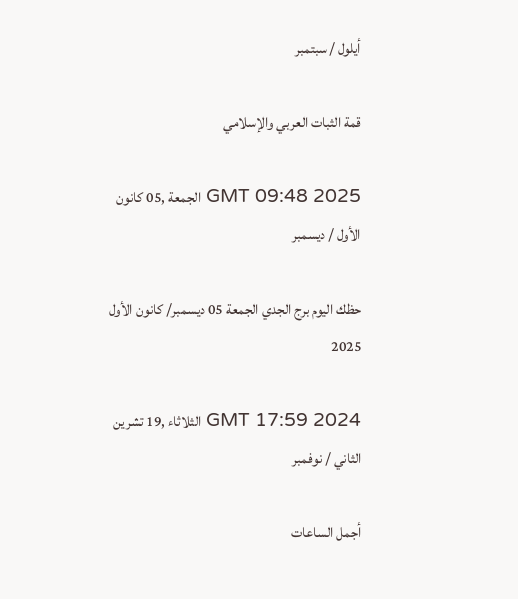أيلول / سبتمبر

قمة الثبات العربي والإسلامي

GMT 09:48 2025 الجمعة ,05 كانون الأول / ديسمبر

حظك اليوم برج الجدي الجمعة 05 ديسمبر/ كانون الأول 2025

GMT 17:59 2024 الثلاثاء ,19 تشرين الثاني / نوفمبر

أجمل الساعات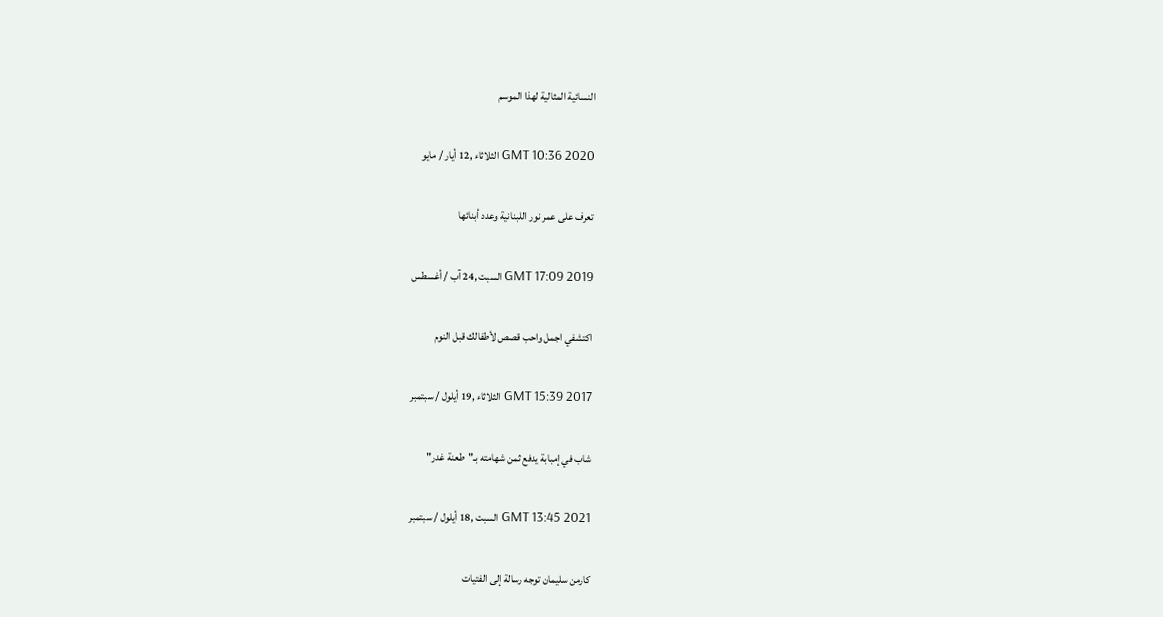النسائية المثالية لهذا الموسم

GMT 10:36 2020 الثلاثاء ,12 أيار / مايو

تعرف على عمر نور اللبنانية وعدد أبنائها

GMT 17:09 2019 السبت ,24 آب / أغسطس

اكتشفي اجمل واحب قصص لأطفالك قبل النوم

GMT 15:39 2017 الثلاثاء ,19 أيلول / سبتمبر

شاب في إمبابة يدفع ثمن شهامته بـ"طعنة غدر"

GMT 13:45 2021 السبت ,18 أيلول / سبتمبر

كارمن سليمان توجه رسالة إلى الفتيات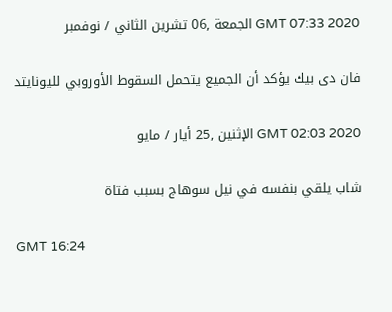GMT 07:33 2020 الجمعة ,06 تشرين الثاني / نوفمبر

فان دى بيك يؤكد أن الجميع يتحمل السقوط الأوروبي لليونايتد

GMT 02:03 2020 الإثنين ,25 أيار / مايو

شاب يلقي بنفسه في نيل سوهاج بسبب فتاة

GMT 16:24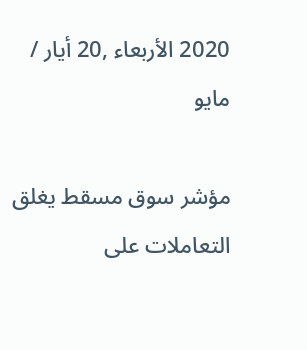2020 الأربعاء ,20 أيار / مايو

مؤشر سوق مسقط يغلق التعاملات على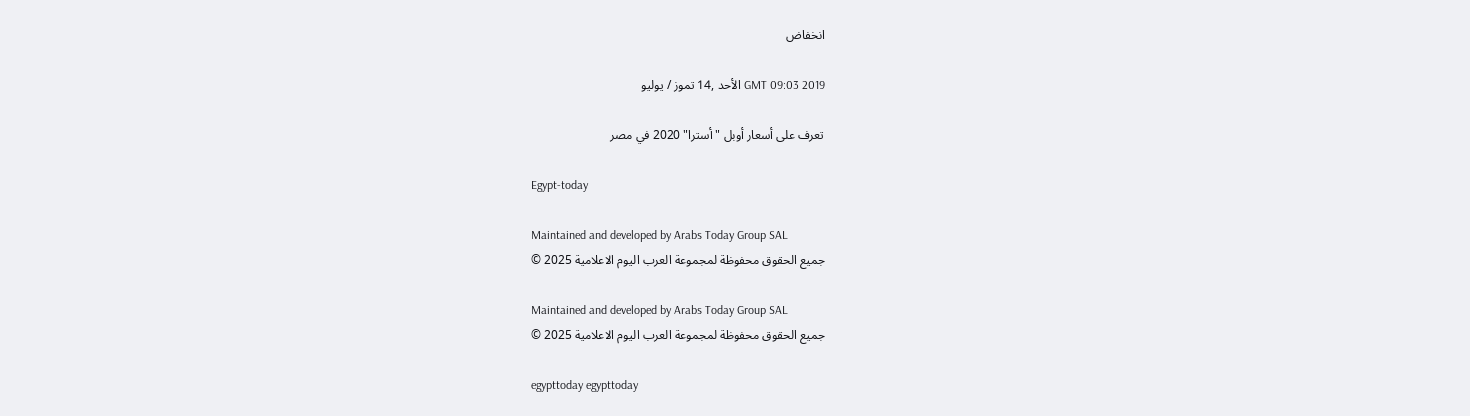انخفاض

GMT 09:03 2019 الأحد ,14 تموز / يوليو

تعرف على أسعار أوبل "أسترا" 2020 في مصر

Egypt-today

Maintained and developed by Arabs Today Group SAL
جميع الحقوق محفوظة لمجموعة العرب اليوم الاعلامية 2025 ©

Maintained and developed by Arabs Today Group SAL
جميع الحقوق محفوظة لمجموعة العرب اليوم الاعلامية 2025 ©

egypttoday egypttoday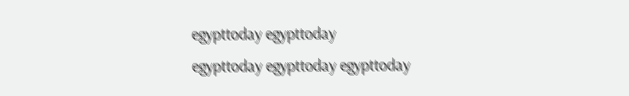egypttoday egypttoday
egypttoday egypttoday egypttoday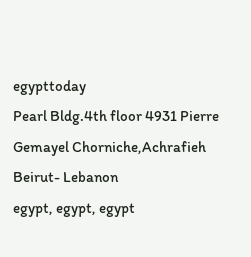egypttoday
Pearl Bldg.4th floor 4931 Pierre Gemayel Chorniche,Achrafieh Beirut- Lebanon
egypt, egypt, egypt